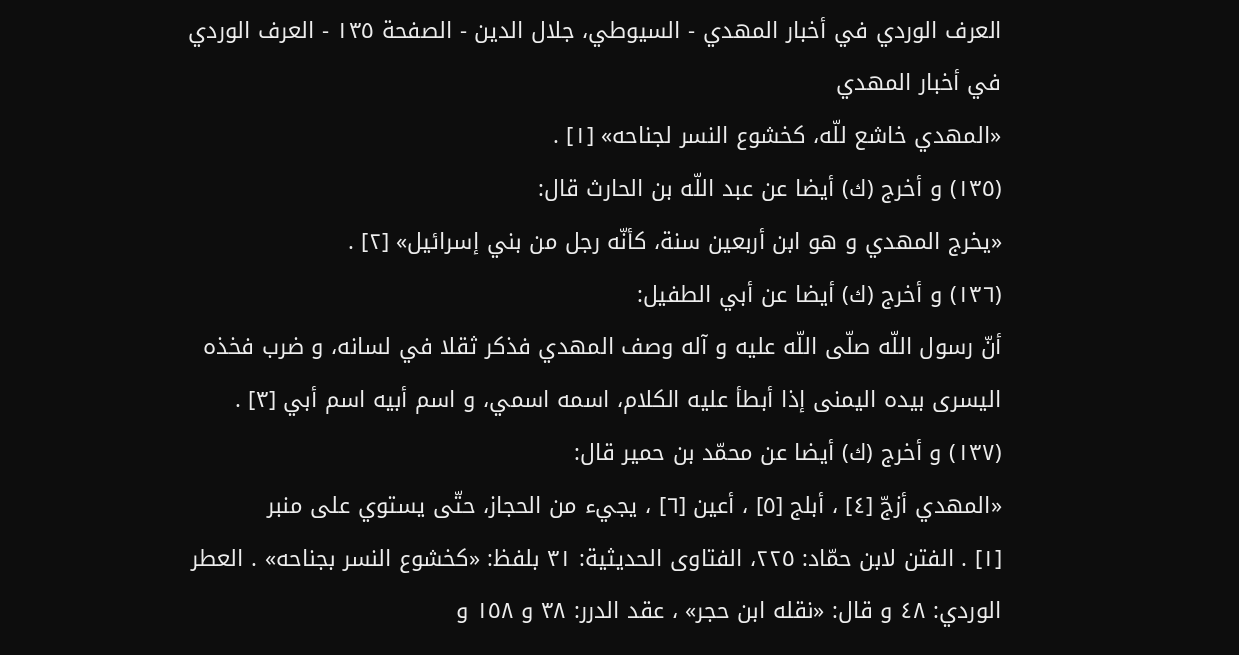العرف الوردي في أخبار المهدي - السيوطي، جلال الدين - الصفحة ١٣٥ - العرف الوردي في أخبار المهدي
«المهدي خاشع للّه، كخشوع النسر لجناحه» [١] .
(١٣٥) و أخرج (ك) أيضا عن عبد اللّه بن الحارث قال:
«يخرج المهدي و هو ابن أربعين سنة، كأنّه رجل من بني إسرائيل» [٢] .
(١٣٦) و أخرج (ك) أيضا عن أبي الطفيل:
أنّ رسول اللّه صلّى اللّه عليه و آله وصف المهدي فذكر ثقلا في لسانه، و ضرب فخذه اليسرى بيده اليمنى إذا أبطأ عليه الكلام، اسمه اسمي، و اسم أبيه اسم أبي [٣] .
(١٣٧) و أخرج (ك) أيضا عن محمّد بن حمير قال:
«المهدي أزجّ [٤] ، أبلج [٥] ، أعين [٦] ، يجيء من الحجاز، حتّى يستوي على منبر
[١] . الفتن لابن حمّاد: ٢٢٥، الفتاوى الحديثية: ٣١ بلفظ: «كخشوع النسر بجناحه» . العطر الوردي: ٤٨ و قال: «نقله ابن حجر» ، عقد الدرر: ٣٨ و ١٥٨ و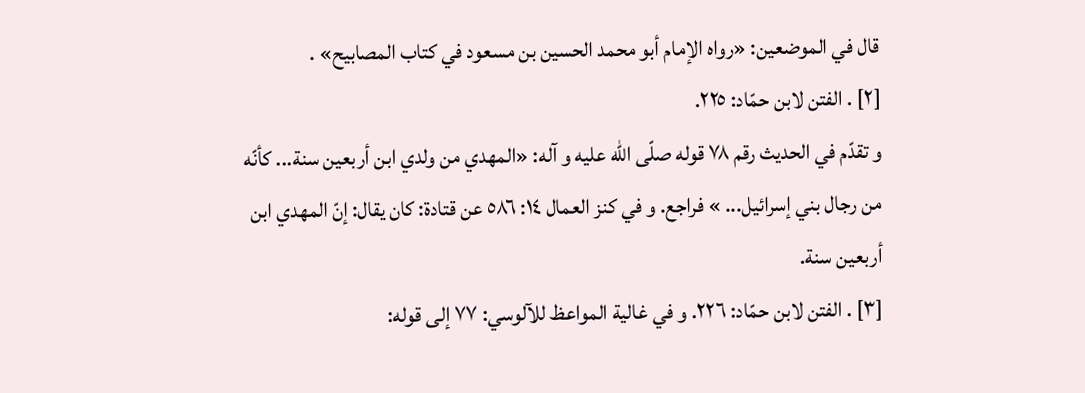قال في الموضعين: «رواه الإمام أبو محمد الحسين بن مسعود في كتاب المصابيح» .
[٢] . الفتن لابن حمّاد: ٢٢٥.
و تقدّم في الحديث رقم ٧٨ قوله صلّى اللّه عليه و آله: «المهدي من ولدي ابن أربعين سنة... كأنّه من رجال بني إسرائيل... » فراجع. و في كنز العمال ١٤: ٥٨٦ عن قتادة: كان يقال: إنّ المهدي ابن أربعين سنة.
[٣] . الفتن لابن حمّاد: ٢٢٦. و في غالية المواعظ للآلوسي: ٧٧ إلى قوله: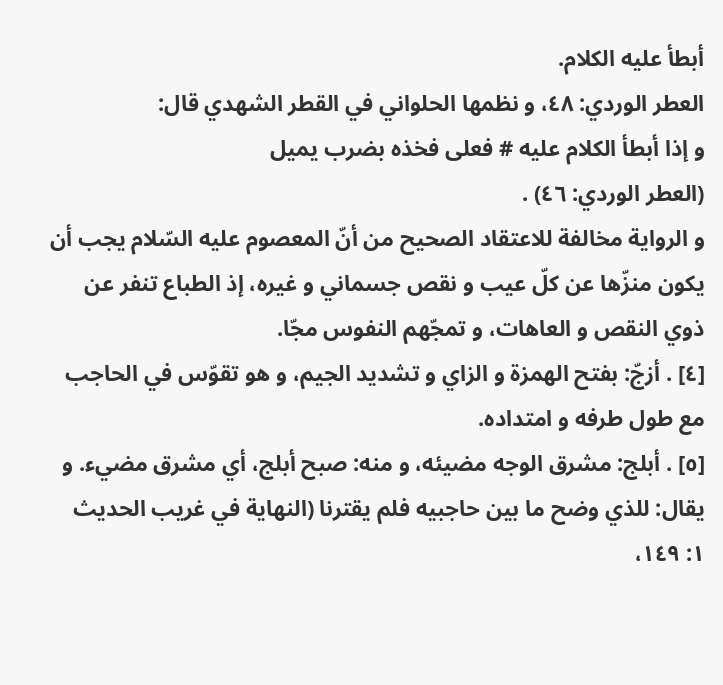أبطأ عليه الكلام.
العطر الوردي: ٤٨، و نظمها الحلواني في القطر الشهدي قال:
و إذا أبطأ الكلام عليه # فعلى فخذه بضرب يميل
(العطر الوردي: ٤٦) .
و الرواية مخالفة للاعتقاد الصحيح من أنّ المعصوم عليه السّلام يجب أن يكون منزّها عن كلّ عيب و نقص جسماني و غيره، إذ الطباع تنفر عن ذوي النقص و العاهات، و تمجّهم النفوس مجّا.
[٤] . أزجّ: بفتح الهمزة و الزاي و تشديد الجيم، و هو تقوّس في الحاجب مع طول طرفه و امتداده.
[٥] . أبلج: مشرق الوجه مضيئه، و منه: صبح أبلج، أي مشرق مضيء. و يقال: للذي وضح ما بين حاجبيه فلم يقترنا (النهاية في غريب الحديث ١: ١٤٩،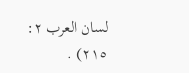لسان العرب ٢: ٢١٥) .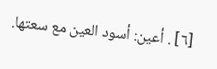[٦] . أعين: أسود العين مع سعتها.